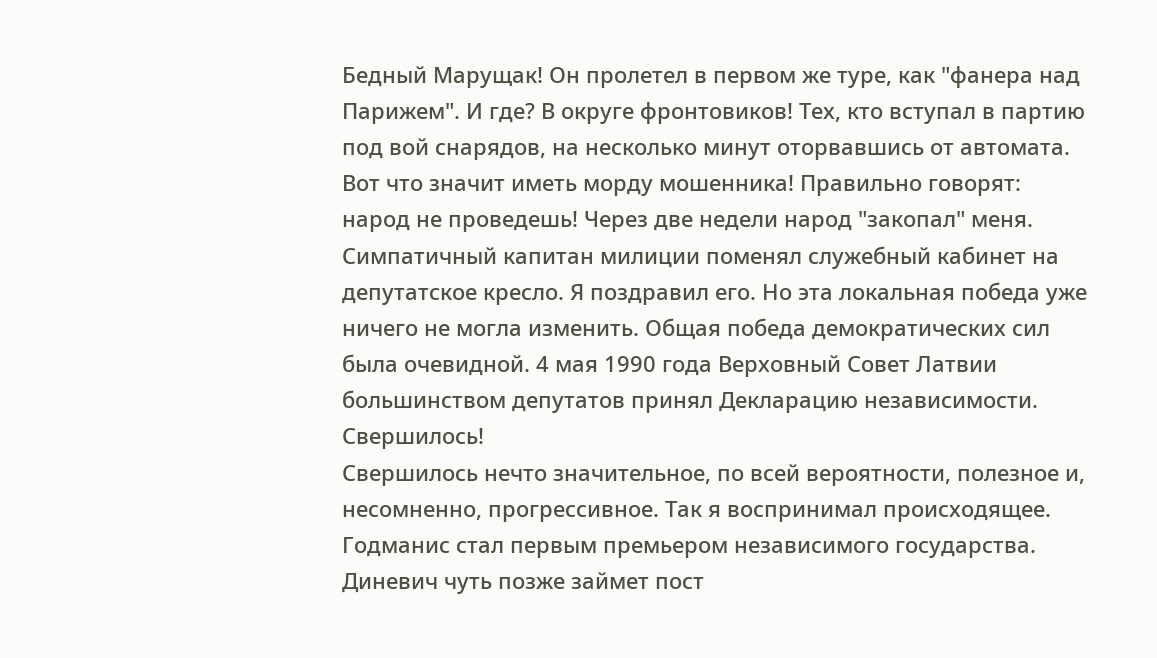Бедный Марущак! Он пролетел в первом же туре, как "фанера над Парижем". И где? В округе фронтовиков! Тех, кто вступал в партию под вой снарядов, на несколько минут оторвавшись от автомата. Вот что значит иметь морду мошенника! Правильно говорят: народ не проведешь! Через две недели народ "закопал" меня. Симпатичный капитан милиции поменял служебный кабинет на депутатское кресло. Я поздравил его. Но эта локальная победа уже ничего не могла изменить. Общая победа демократических сил была очевидной. 4 мая 1990 года Верховный Совет Латвии большинством депутатов принял Декларацию независимости. Свершилось!
Свершилось нечто значительное, по всей вероятности, полезное и, несомненно, прогрессивное. Так я воспринимал происходящее. Годманис стал первым премьером независимого государства. Диневич чуть позже займет пост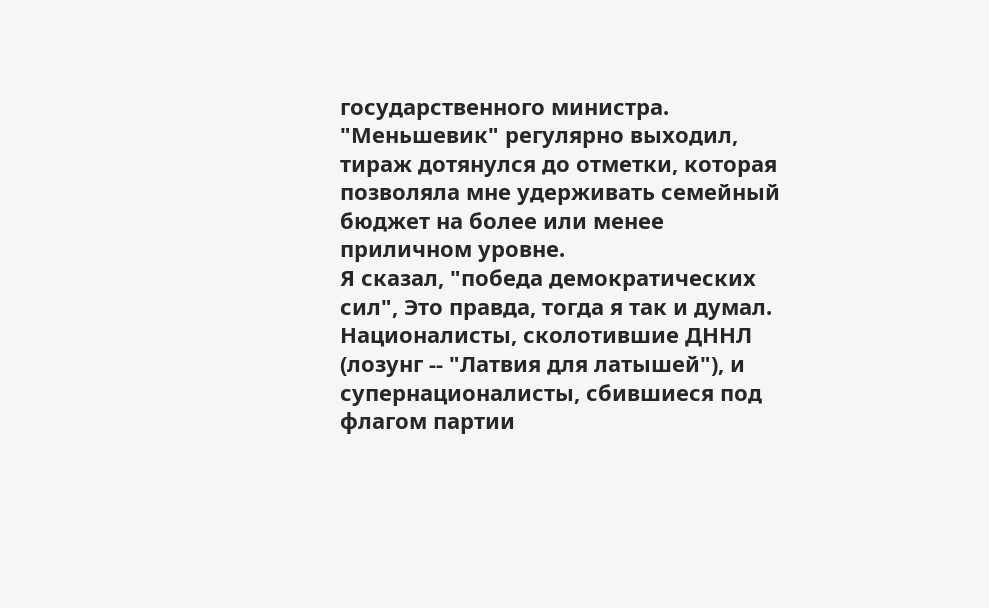государственного министра. "Меньшевик" регулярно выходил, тираж дотянулся до отметки, которая позволяла мне удерживать семейный бюджет на более или менее приличном уровне.
Я сказал, "победа демократических сил", Это правда, тогда я так и думал. Националисты, сколотившие ДННЛ (лозунг -- "Латвия для латышей"), и супернационалисты, сбившиеся под флагом партии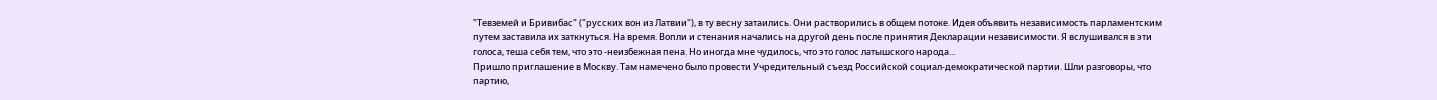"Тевземей и Бривибас" ("русских вон из Латвии"), в ту весну затаились. Они растворились в общем потоке. Идея объявить независимость парламентским путем заставила их заткнуться. На время. Вопли и стенания начались на другой день после принятия Декларации независимости. Я вслушивался в эти голоса, теша себя тем, что это -неизбежная пена. Но иногда мне чудилось, что это голос латышского народа...
Пришло приглашение в Москву. Там намечено было провести Учредительный съезд Российской социал-демократической партии. Шли разговоры, что партию,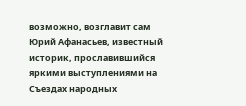возможно, возглавит сам Юрий Афанасьев, известный историк, прославившийся яркими выступлениями на Съездах народных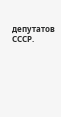депутатов СССР.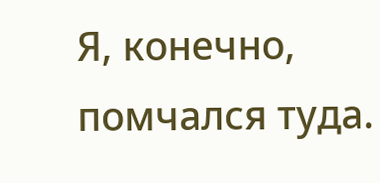Я, конечно, помчался туда.